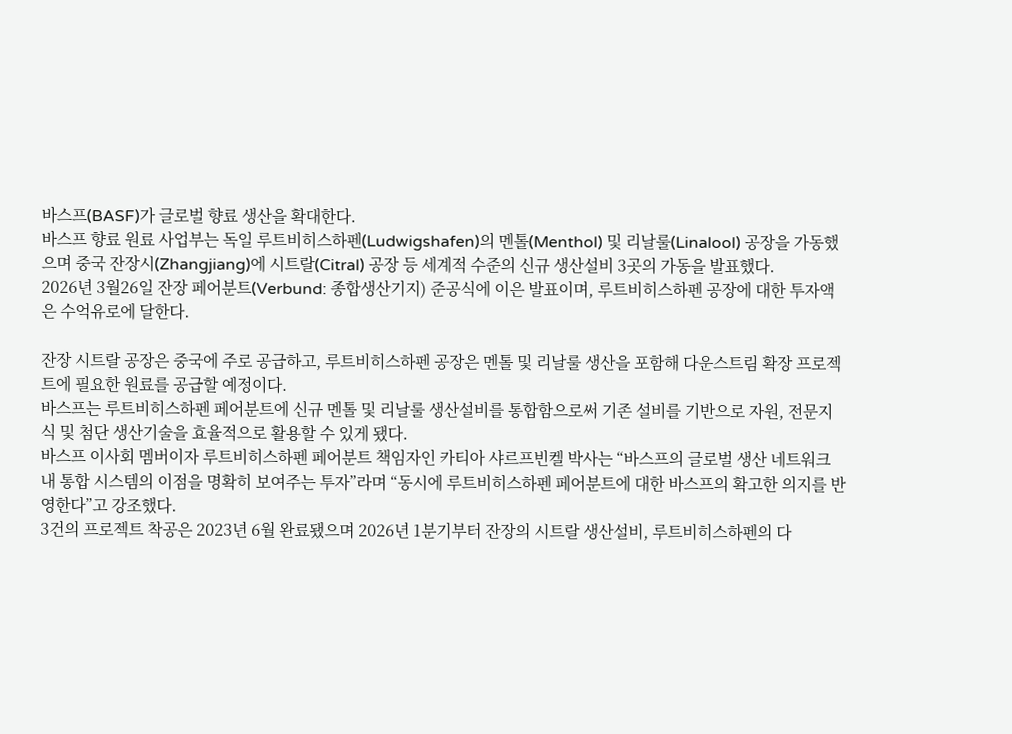바스프(BASF)가 글로벌 향료 생산을 확대한다.
바스프 향료 원료 사업부는 독일 루트비히스하펜(Ludwigshafen)의 멘톨(Menthol) 및 리날룰(Linalool) 공장을 가동했으며 중국 잔장시(Zhangjiang)에 시트랄(Citral) 공장 등 세계적 수준의 신규 생산설비 3곳의 가동을 발표했다.
2026년 3월26일 잔장 페어분트(Verbund: 종합생산기지) 준공식에 이은 발표이며, 루트비히스하펜 공장에 대한 투자액은 수억유로에 달한다.

잔장 시트랄 공장은 중국에 주로 공급하고, 루트비히스하펜 공장은 멘톨 및 리날룰 생산을 포함해 다운스트림 확장 프로젝트에 필요한 원료를 공급할 예정이다.
바스프는 루트비히스하펜 페어분트에 신규 멘톨 및 리날룰 생산설비를 통합함으로써 기존 설비를 기반으로 자원, 전문지식 및 첨단 생산기술을 효율적으로 활용할 수 있게 됐다.
바스프 이사회 멤버이자 루트비히스하펜 페어분트 책임자인 카티아 샤르프빈켈 박사는 “바스프의 글로벌 생산 네트워크 내 통합 시스템의 이점을 명확히 보여주는 투자”라며 “동시에 루트비히스하펜 페어분트에 대한 바스프의 확고한 의지를 반영한다”고 강조했다.
3건의 프로젝트 착공은 2023년 6월 완료됐으며 2026년 1분기부터 잔장의 시트랄 생산설비, 루트비히스하펜의 다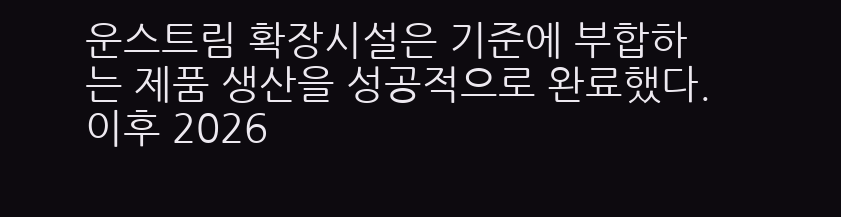운스트림 확장시설은 기준에 부합하는 제품 생산을 성공적으로 완료했다. 이후 2026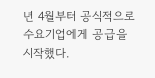년 4월부터 공식적으로 수요기업에게 공급을 시작했다.